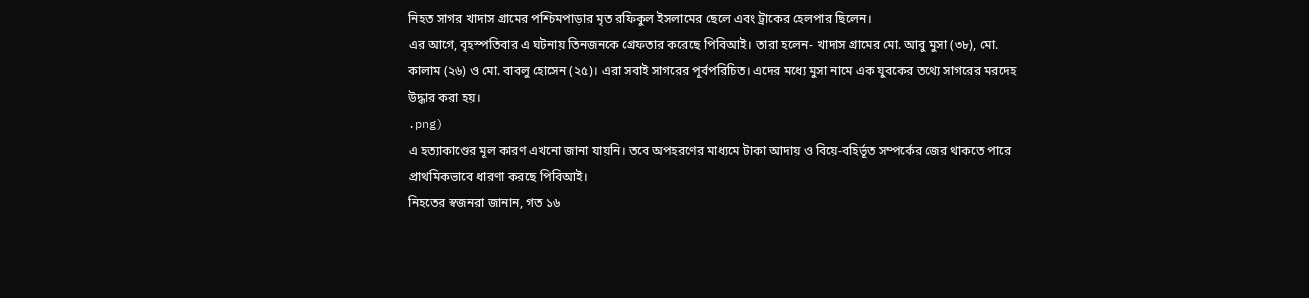নিহত সাগর খাদাস গ্রামের পশ্চিমপাড়ার মৃত রফিকুল ইসলামের ছেলে এবং ট্রাকের হেলপার ছিলেন।
এর আগে, বৃহস্পতিবার এ ঘটনায় তিনজনকে গ্রেফতার করেছে পিবিআই। তারা হলেন- খাদাস গ্রামের মো. আবু মুসা (৩৮), মো. কালাম (২৬) ও মো. বাবলু হোসেন (২৫)। এরা সবাই সাগরের পূর্বপরিচিত। এদের মধ্যে মুসা নামে এক যুবকের তথ্যে সাগরের মরদেহ উদ্ধার করা হয়।
.png)
এ হত্যাকাণ্ডের মূল কারণ এখনো জানা যায়নি। তবে অপহরণের মাধ্যমে টাকা আদায় ও বিয়ে-বহির্ভূত সম্পর্কের জের থাকতে পারে প্রাথমিকভাবে ধারণা করছে পিবিআই।
নিহতের স্বজনরা জানান, গত ১৬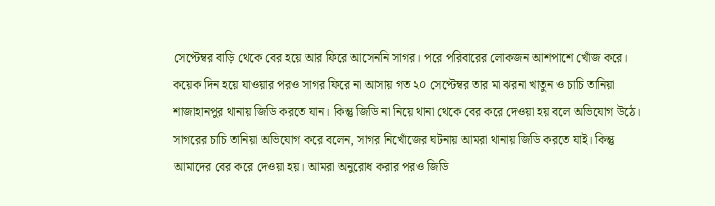সেপ্টেম্বর বাড়ি থেকে বের হয়ে আর ফিরে আসেননি সাগর। পরে পরিবারের লোকজন আশপাশে খোঁজ করে। কয়েক দিন হয়ে যাওয়ার পরও সাগর ফিরে না আসায় গত ২০ সেপ্টেম্বর তার মা ঝরনা খাতুন ও চাচি তানিয়া শাজাহানপুর থানায় জিডি করতে যান। কিন্তু জিডি না নিয়ে থানা থেকে বের করে দেওয়া হয় বলে অভিযোগ উঠে।
সাগরের চাচি তানিয়া অভিযোগ করে বলেন, সাগর নিখোঁজের ঘটনায় আমরা থানায় জিডি করতে যাই। কিন্তু আমাদের বের করে দেওয়া হয়। আমরা অনুরোধ করার পরও জিডি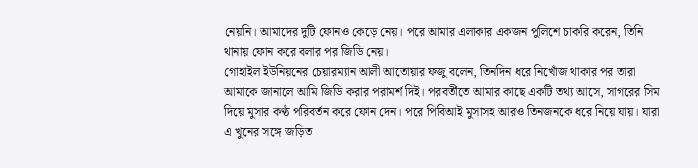নেয়নি। আমাদের দুটি ফোনও কেড়ে নেয়। পরে আমার এলাকার একজন পুলিশে চাকরি করেন, তিনি থানায় ফোন করে বলার পর জিডি নেয়।
গোহাইল ইউনিয়নের চেয়ারম্যান আলী আতোয়ার ফজু বলেন, তিনদিন ধরে নিখোঁজ থাকার পর তারা আমাকে জানালে আমি জিডি করার পরামর্শ দিই। পরবর্তীতে আমার কাছে একটি তথ্য আসে, সাগরের সিম দিয়ে মুসার কণ্ঠ পরিবর্তন করে ফোন দেন। পরে পিবিআই মুসাসহ আরও তিনজনকে ধরে নিয়ে যায়। যারা এ খুনের সঙ্গে জড়িত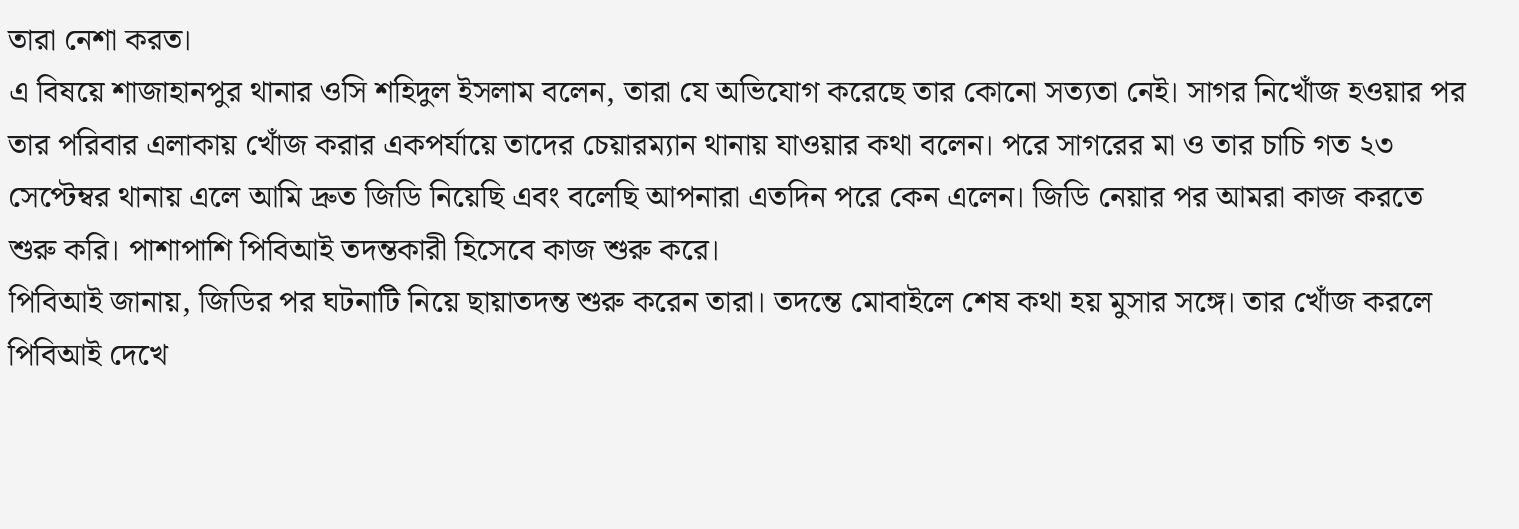তারা নেশা করত।
এ বিষয়ে শাজাহানপুর থানার ওসি শহিদুল ইসলাম বলেন, তারা যে অভিযোগ করেছে তার কোনো সত্যতা নেই। সাগর নিখোঁজ হওয়ার পর তার পরিবার এলাকায় খোঁজ করার একপর্যায়ে তাদের চেয়ারম্যান থানায় যাওয়ার কথা বলেন। পরে সাগরের মা ও তার চাচি গত ২৩ সেপ্টেম্বর থানায় এলে আমি দ্রুত জিডি নিয়েছি এবং বলেছি আপনারা এতদিন পরে কেন এলেন। জিডি নেয়ার পর আমরা কাজ করতে শুরু করি। পাশাপাশি পিবিআই তদন্তকারী হিসেবে কাজ শুরু করে।
পিবিআই জানায়, জিডির পর ঘটনাটি নিয়ে ছায়াতদন্ত শুরু করেন তারা। তদন্তে মোবাইলে শেষ কথা হয় মুসার সঙ্গে। তার খোঁজ করলে পিবিআই দেখে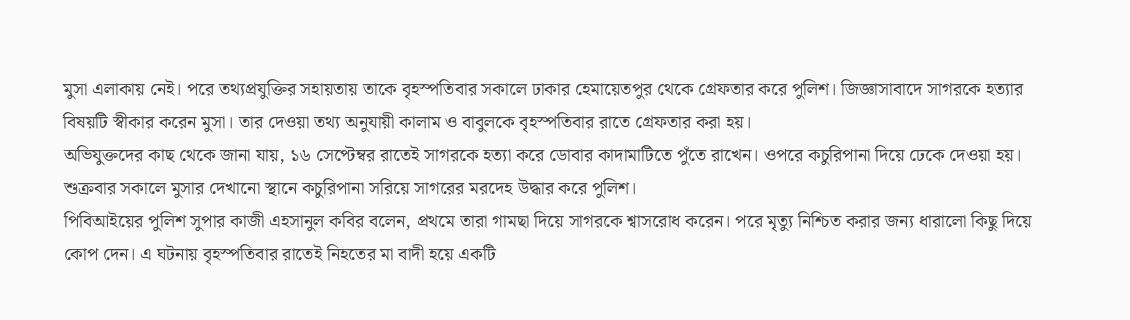মুসা এলাকায় নেই। পরে তথ্যপ্রযুক্তির সহায়তায় তাকে বৃহস্পতিবার সকালে ঢাকার হেমায়েতপুর থেকে গ্রেফতার করে পুলিশ। জিজ্ঞাসাবাদে সাগরকে হত্যার বিষয়টি স্বীকার করেন মুসা। তার দেওয়া তথ্য অনুযায়ী কালাম ও বাবুলকে বৃহস্পতিবার রাতে গ্রেফতার করা হয়।
অভিযুক্তদের কাছ থেকে জানা যায়, ১৬ সেপ্টেম্বর রাতেই সাগরকে হত্যা করে ডোবার কাদামাটিতে পুঁতে রাখেন। ওপরে কচুরিপানা দিয়ে ঢেকে দেওয়া হয়। শুক্রবার সকালে মুসার দেখানো স্থানে কচুরিপানা সরিয়ে সাগরের মরদেহ উদ্ধার করে পুলিশ।
পিবিআইয়ের পুলিশ সুপার কাজী এহসানুল কবির বলেন, প্রথমে তারা গামছা দিয়ে সাগরকে শ্বাসরোধ করেন। পরে মৃত্যু নিশ্চিত করার জন্য ধারালো কিছু দিয়ে কোপ দেন। এ ঘটনায় বৃহস্পতিবার রাতেই নিহতের মা বাদী হয়ে একটি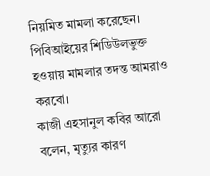নিয়মিত মামলা করেছেন। পিবিআইয়ের শিডিউলভুক্ত হওয়ায় মামলার তদন্ত আমরাও করবো।
কাজী এহসানুল কবির আরো বলেন, মৃত্যুর কারণ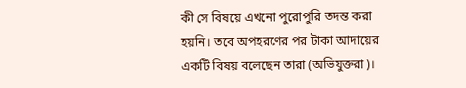কী সে বিষয়ে এখনো পুরোপুরি তদন্ত করা হয়নি। তবে অপহরণের পর টাকা আদায়ের একটি বিষয় বলেছেন তারা (অভিযুক্তরা)।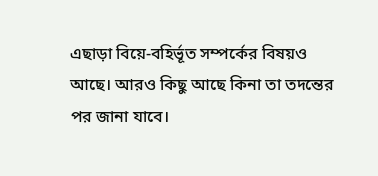এছাড়া বিয়ে-বহির্ভূত সম্পর্কের বিষয়ও আছে। আরও কিছু আছে কিনা তা তদন্তের পর জানা যাবে।